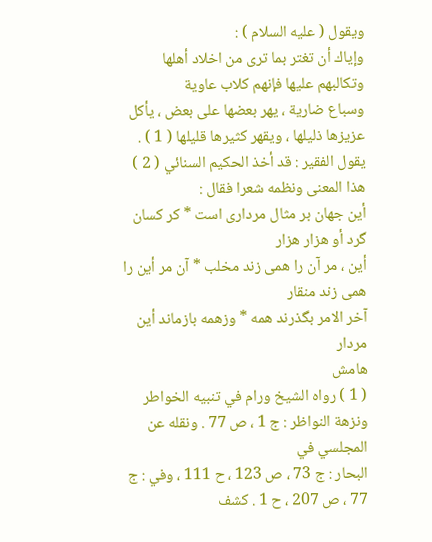ويقول ( عليه السلام ) :
وإياك أن تغتر بما ترى من اخلاد أهلها وتكالبهم عليها فإنهم كلاب عاوية
وسباع ضارية ، يهر بعضها على بعض ، يأكل عزيزها ذليلها ، ويقهر كثيرها قليلها ( 1 ) .
يقول الفقير : قد أخذ الحكيم السنائي ( 2 ) هذا المعنى ونظمه شعرا فقال :
أين جهان بر مثال مردارى است * كر كسان گرد أو هزار هزار
أين ، مر آن را همى زند مخلب * آن مر أين را همى زند منقار
آخر الامر بگذرند همه * وزهمه بازماند أين مردار
هامش
( 1 ) رواه الشيخ ورام في تنبيه الخواطر ونزهة النواظر : ج 1 ، ص 77 . ونقله عن المجلسي في
البحار : ج 73 ، ص 123 ، ح 111 ، وفي : ج 77 ، ص 207 ، ح 1 . كشف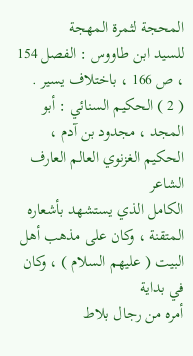المحجة لثمرة المهجة
للسيد ابن طاووس : الفصل 154 ، ص 166 ، باختلاف يسير .
( 2 ) الحكيم السنائي : أبو المجد ، مجدود بن آدم ، الحكيم الغزنوي العالم العارف الشاعر
الكامل الذي يستشهد بأشعاره المتقنة ، وكان على مذهب أهل البيت ( عليهم السلام ) ، وكان في بداية
أمره من رجال بلاط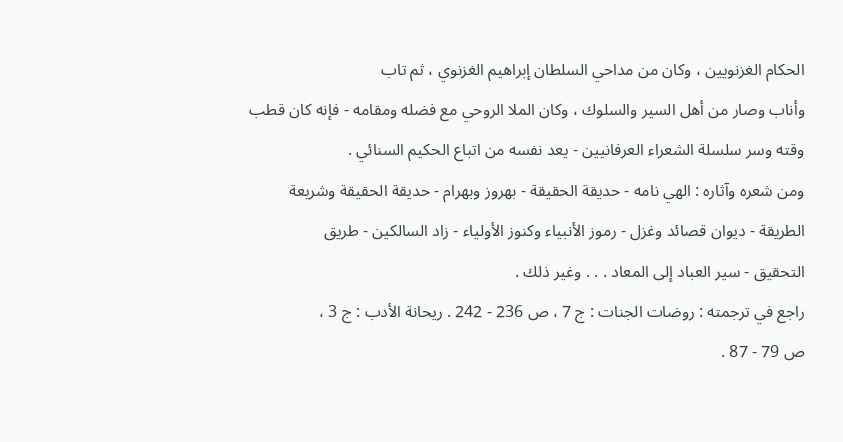الحكام الغزنويين ، وكان من مداحي السلطان إبراهيم الغزنوي ، ثم تاب
وأناب وصار من أهل السير والسلوك ، وكان الملا الروحي مع فضله ومقامه - فإنه كان قطب
وقته وسر سلسلة الشعراء العرفانيين - يعد نفسه من اتباع الحكيم السنائي .
ومن شعره وآثاره : الهي نامه - حديقة الحقيقة - بهروز وبهرام - حديقة الحقيقة وشريعة
الطريقة - ديوان قصائد وغزل - رموز الأنبياء وكنوز الأولياء - زاد السالكين - طريق
التحقيق - سير العباد إلى المعاد . . . وغير ذلك .
راجع في ترجمته : روضات الجنات : ج 7 ، ص 236 - 242 . ريحانة الأدب : ج 3 ،
ص 79 - 87 .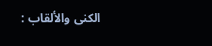الكنى والألقاب :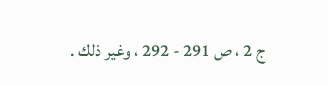ج 2 ، ص 291 - 292 ، وغير ذلك .